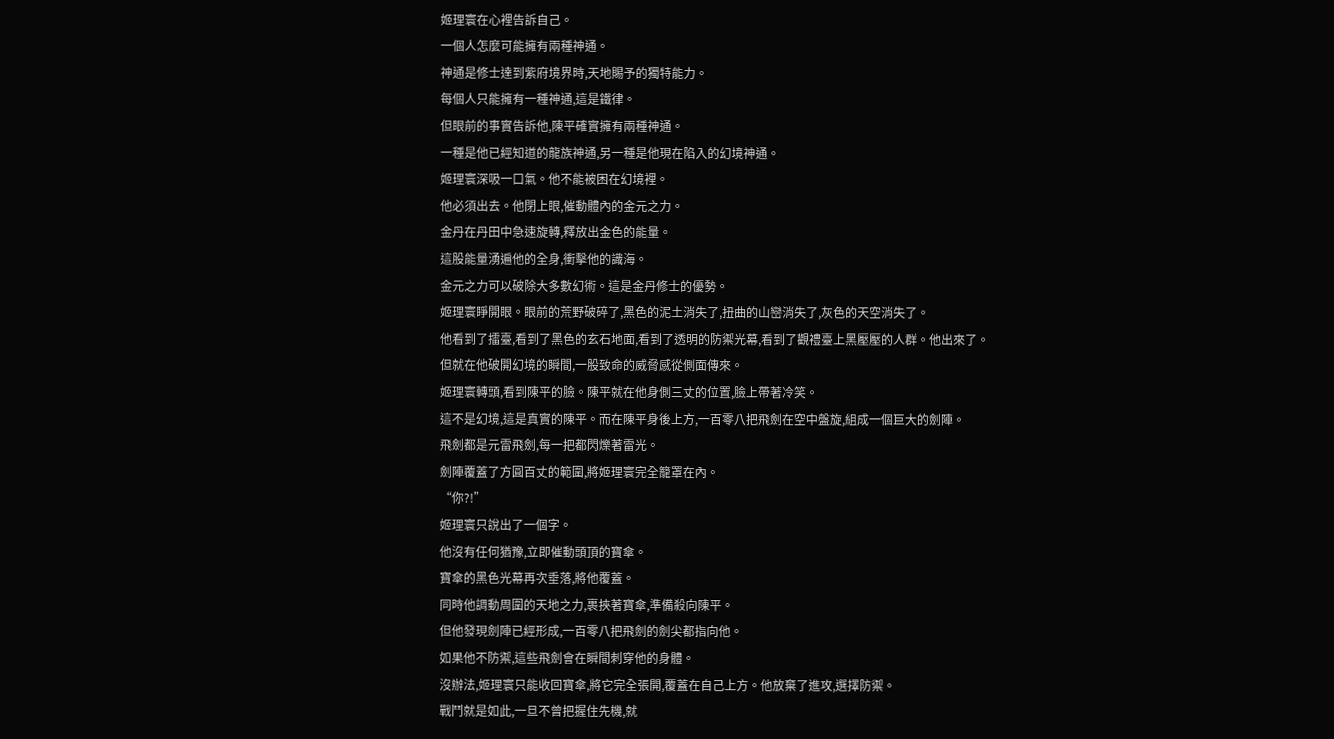姬理寰在心裡告訴自己。
一個人怎麼可能擁有兩種神通。
神通是修士達到紫府境界時,天地賜予的獨特能力。
每個人只能擁有一種神通,這是鐵律。
但眼前的事實告訴他,陳平確實擁有兩種神通。
一種是他已經知道的龍族神通,另一種是他現在陷入的幻境神通。
姬理寰深吸一口氣。他不能被困在幻境裡。
他必須出去。他閉上眼,催動體內的金元之力。
金丹在丹田中急速旋轉,釋放出金色的能量。
這股能量湧遍他的全身,衝擊他的識海。
金元之力可以破除大多數幻術。這是金丹修士的優勢。
姬理寰睜開眼。眼前的荒野破碎了,黑色的泥土消失了,扭曲的山巒消失了,灰色的天空消失了。
他看到了擂臺,看到了黑色的玄石地面,看到了透明的防禦光幕,看到了觀禮臺上黑壓壓的人群。他出來了。
但就在他破開幻境的瞬間,一股致命的威脅感從側面傳來。
姬理寰轉頭,看到陳平的臉。陳平就在他身側三丈的位置,臉上帶著冷笑。
這不是幻境,這是真實的陳平。而在陳平身後上方,一百零八把飛劍在空中盤旋,組成一個巨大的劍陣。
飛劍都是元雷飛劍,每一把都閃爍著雷光。
劍陣覆蓋了方圓百丈的範圍,將姬理寰完全籠罩在內。
“你?!”
姬理寰只說出了一個字。
他沒有任何猶豫,立即催動頭頂的寶傘。
寶傘的黑色光幕再次垂落,將他覆蓋。
同時他調動周圍的天地之力,裹挾著寶傘,準備殺向陳平。
但他發現劍陣已經形成,一百零八把飛劍的劍尖都指向他。
如果他不防禦,這些飛劍會在瞬間刺穿他的身體。
沒辦法,姬理寰只能收回寶傘,將它完全張開,覆蓋在自己上方。他放棄了進攻,選擇防禦。
戰鬥就是如此,一旦不曾把握住先機,就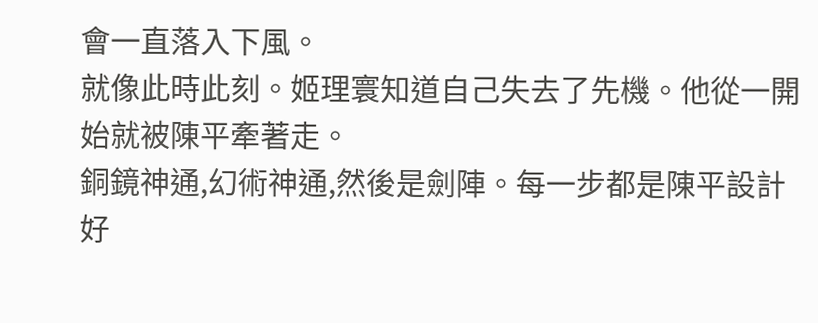會一直落入下風。
就像此時此刻。姬理寰知道自己失去了先機。他從一開始就被陳平牽著走。
銅鏡神通,幻術神通,然後是劍陣。每一步都是陳平設計好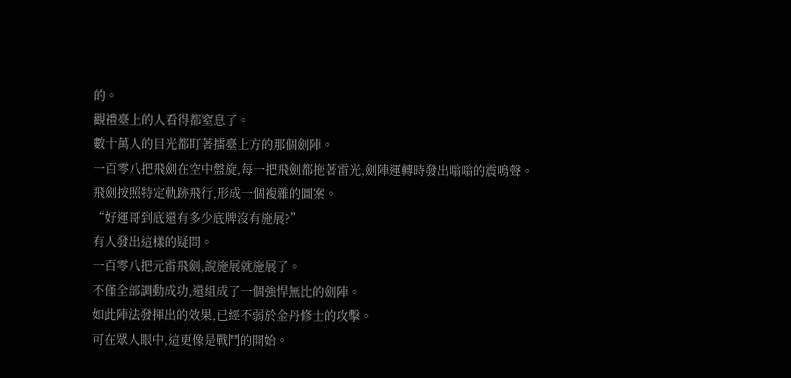的。
觀禮臺上的人看得都窒息了。
數十萬人的目光都盯著擂臺上方的那個劍陣。
一百零八把飛劍在空中盤旋,每一把飛劍都拖著雷光,劍陣運轉時發出嗡嗡的震鳴聲。
飛劍按照特定軌跡飛行,形成一個複雜的圖案。
“好運哥到底還有多少底牌沒有施展?”
有人發出這樣的疑問。
一百零八把元雷飛劍,說施展就施展了。
不僅全部調動成功,還組成了一個強悍無比的劍陣。
如此陣法發揮出的效果,已經不弱於金丹修士的攻擊。
可在眾人眼中,這更像是戰鬥的開始。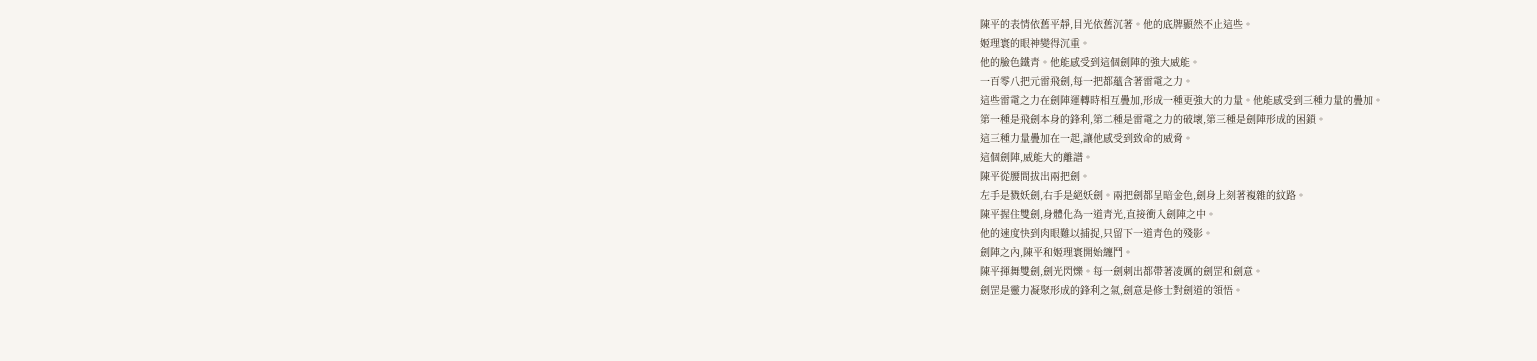陳平的表情依舊平靜,目光依舊沉著。他的底牌顯然不止這些。
姬理寰的眼神變得沉重。
他的臉色鐵青。他能感受到這個劍陣的強大威能。
一百零八把元雷飛劍,每一把都蘊含著雷電之力。
這些雷電之力在劍陣運轉時相互疊加,形成一種更強大的力量。他能感受到三種力量的疊加。
第一種是飛劍本身的鋒利,第二種是雷電之力的破壞,第三種是劍陣形成的困鎖。
這三種力量疊加在一起,讓他感受到致命的威脅。
這個劍陣,威能大的離譜。
陳平從腰間拔出兩把劍。
左手是戮妖劍,右手是絕妖劍。兩把劍都呈暗金色,劍身上刻著複雜的紋路。
陳平握住雙劍,身體化為一道青光,直接衝入劍陣之中。
他的速度快到肉眼難以捕捉,只留下一道青色的殘影。
劍陣之內,陳平和姬理寰開始纏鬥。
陳平揮舞雙劍,劍光閃爍。每一劍刺出都帶著凌厲的劍罡和劍意。
劍罡是靈力凝聚形成的鋒利之氣,劍意是修士對劍道的領悟。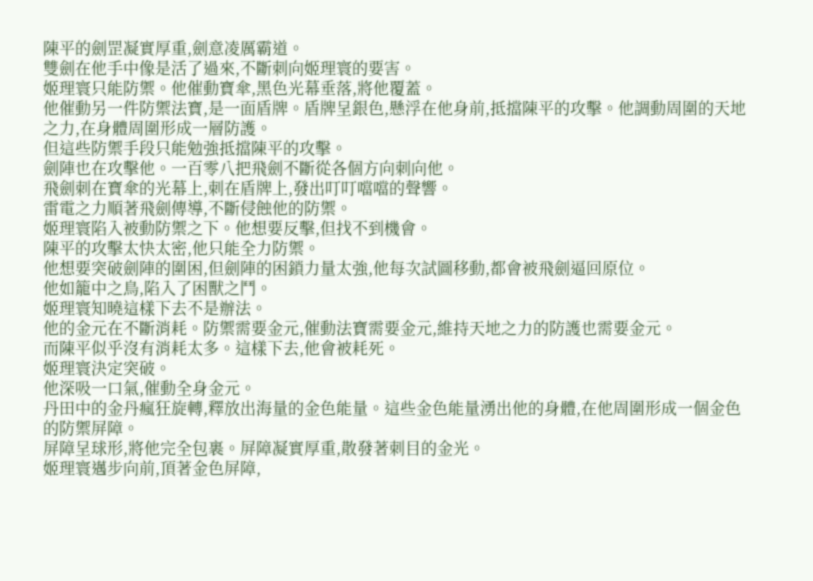陳平的劍罡凝實厚重,劍意凌厲霸道。
雙劍在他手中像是活了過來,不斷刺向姬理寰的要害。
姬理寰只能防禦。他催動寶傘,黑色光幕垂落,將他覆蓋。
他催動另一件防禦法寶,是一面盾牌。盾牌呈銀色,懸浮在他身前,抵擋陳平的攻擊。他調動周圍的天地之力,在身體周圍形成一層防護。
但這些防禦手段只能勉強抵擋陳平的攻擊。
劍陣也在攻擊他。一百零八把飛劍不斷從各個方向刺向他。
飛劍刺在寶傘的光幕上,刺在盾牌上,發出叮叮噹噹的聲響。
雷電之力順著飛劍傳導,不斷侵蝕他的防禦。
姬理寰陷入被動防禦之下。他想要反擊,但找不到機會。
陳平的攻擊太快太密,他只能全力防禦。
他想要突破劍陣的圍困,但劍陣的困鎖力量太強,他每次試圖移動,都會被飛劍逼回原位。
他如籠中之鳥,陷入了困獸之鬥。
姬理寰知曉這樣下去不是辦法。
他的金元在不斷消耗。防禦需要金元,催動法寶需要金元,維持天地之力的防護也需要金元。
而陳平似乎沒有消耗太多。這樣下去,他會被耗死。
姬理寰決定突破。
他深吸一口氣,催動全身金元。
丹田中的金丹瘋狂旋轉,釋放出海量的金色能量。這些金色能量湧出他的身體,在他周圍形成一個金色的防禦屏障。
屏障呈球形,將他完全包裹。屏障凝實厚重,散發著刺目的金光。
姬理寰邁步向前,頂著金色屏障,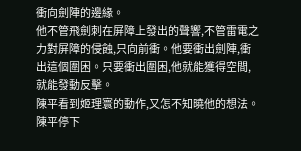衝向劍陣的邊緣。
他不管飛劍刺在屏障上發出的聲響,不管雷電之力對屏障的侵蝕,只向前衝。他要衝出劍陣,衝出這個圍困。只要衝出圍困,他就能獲得空間,就能發動反擊。
陳平看到姬理寰的動作,又怎不知曉他的想法。
陳平停下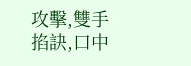攻擊,雙手掐訣,口中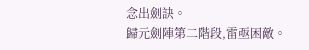念出劍訣。
歸元劍陣第二階段,雷亟困敵。